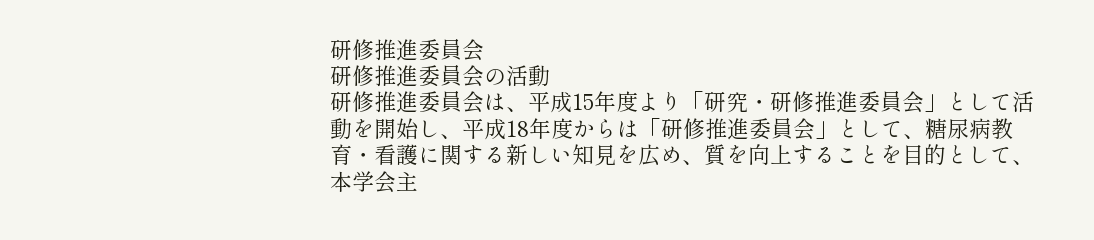研修推進委員会
研修推進委員会の活動
研修推進委員会は、平成15年度より「研究・研修推進委員会」として活動を開始し、平成18年度からは「研修推進委員会」として、糖尿病教育・看護に関する新しい知見を広め、質を向上することを目的として、本学会主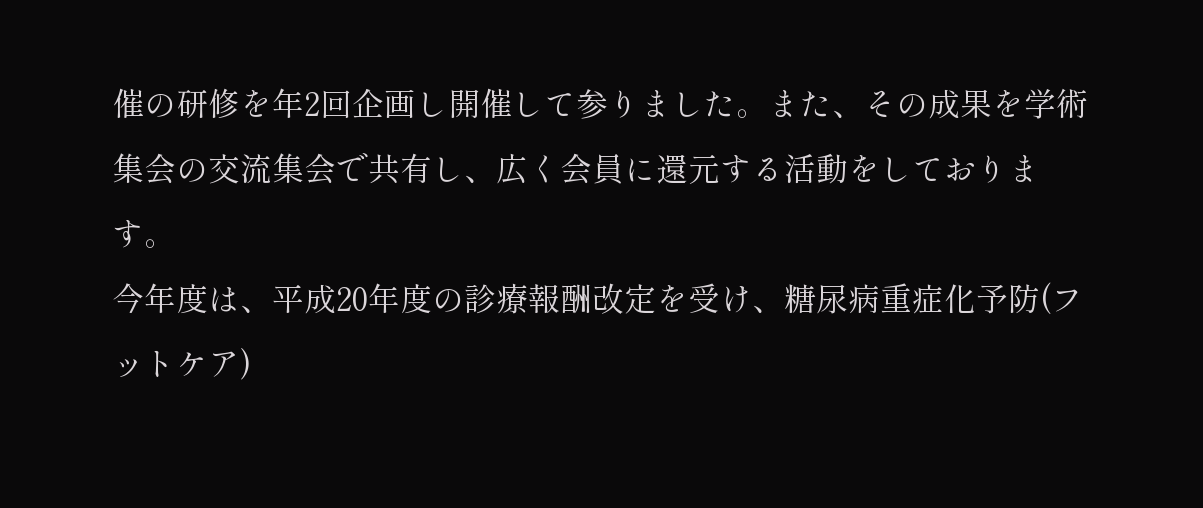催の研修を年2回企画し開催して参りました。また、その成果を学術集会の交流集会で共有し、広く会員に還元する活動をしております。
今年度は、平成20年度の診療報酬改定を受け、糖尿病重症化予防(フットケア)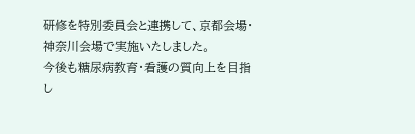研修を特別委員会と連携して、京都会場・神奈川会場で実施いたしました。
今後も糖尿病教育・看護の質向上を目指し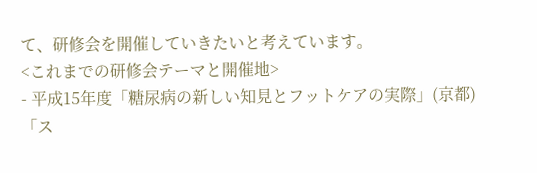て、研修会を開催していきたいと考えています。
<これまでの研修会テーマと開催地>
- 平成15年度「糖尿病の新しい知見とフットケアの実際」(京都)
「ス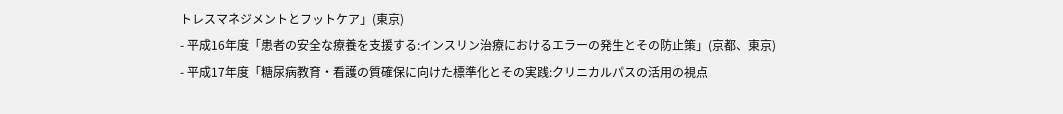トレスマネジメントとフットケア」(東京)
- 平成16年度「患者の安全な療養を支援する:インスリン治療におけるエラーの発生とその防止策」(京都、東京)
- 平成17年度「糖尿病教育・看護の質確保に向けた標準化とその実践:クリニカルパスの活用の視点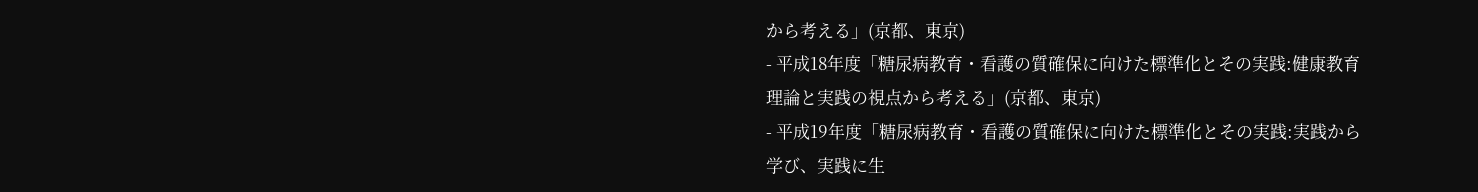から考える」(京都、東京)
- 平成18年度「糖尿病教育・看護の質確保に向けた標準化とその実践:健康教育理論と実践の視点から考える」(京都、東京)
- 平成19年度「糖尿病教育・看護の質確保に向けた標準化とその実践:実践から学び、実践に生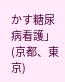かす糖尿病看護」(京都、東京)